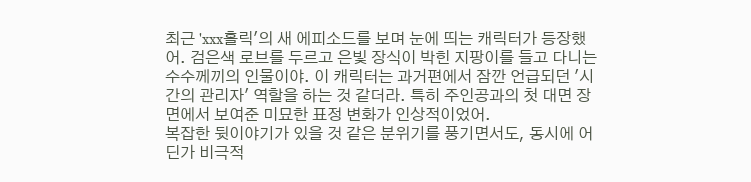최근 'xxx홀릭'의 새 에피소드를 보며 눈에 띄는 캐릭터가 등장했어. 검은색 로브를 두르고 은빛 장식이 박힌 지팡이를 들고 다니는 수수께끼의 인물이야. 이 캐릭터는 과거편에서 잠깐 언급되던 '시간의 관리자' 역할을 하는 것 같더라. 특히 주인공과의 첫 대면 장면에서 보여준 미묘한 표정 변화가 인상적이었어.
복잡한 뒷이야기가 있을 것 같은 분위기를 풍기면서도, 동시에 어딘가 비극적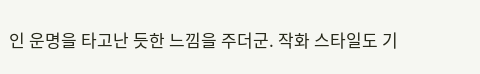인 운명을 타고난 듯한 느낌을 주더군. 작화 스타일도 기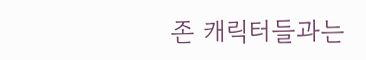존 캐릭터들과는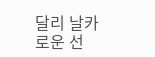달리 날카로운 선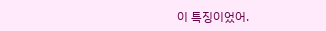이 특징이었어.